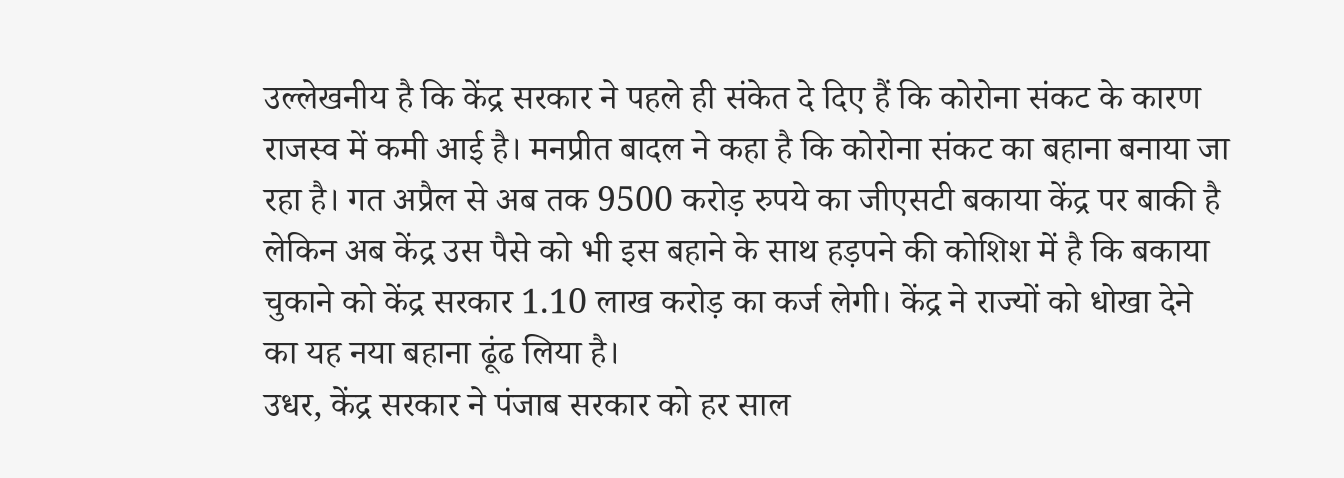उल्लेखनीय है कि केंद्र सरकार ने पहले ही संकेत दे दिए हैं कि कोरोना संकट के कारण राजस्व में कमी आई है। मनप्रीत बादल ने कहा है कि कोरोना संकट का बहाना बनाया जा रहा है। गत अप्रैल से अब तक 9500 करोड़ रुपये का जीएसटी बकाया केंद्र पर बाकी है लेकिन अब केंद्र उस पैसे को भी इस बहाने के साथ हड़पने की कोशिश में है कि बकाया चुकाने को केंद्र सरकार 1.10 लाख करोड़ का कर्ज लेगी। केंद्र ने राज्यों को धोखा देने का यह नया बहाना ढूंढ लिया है।
उधर, केंद्र सरकार ने पंजाब सरकार को हर साल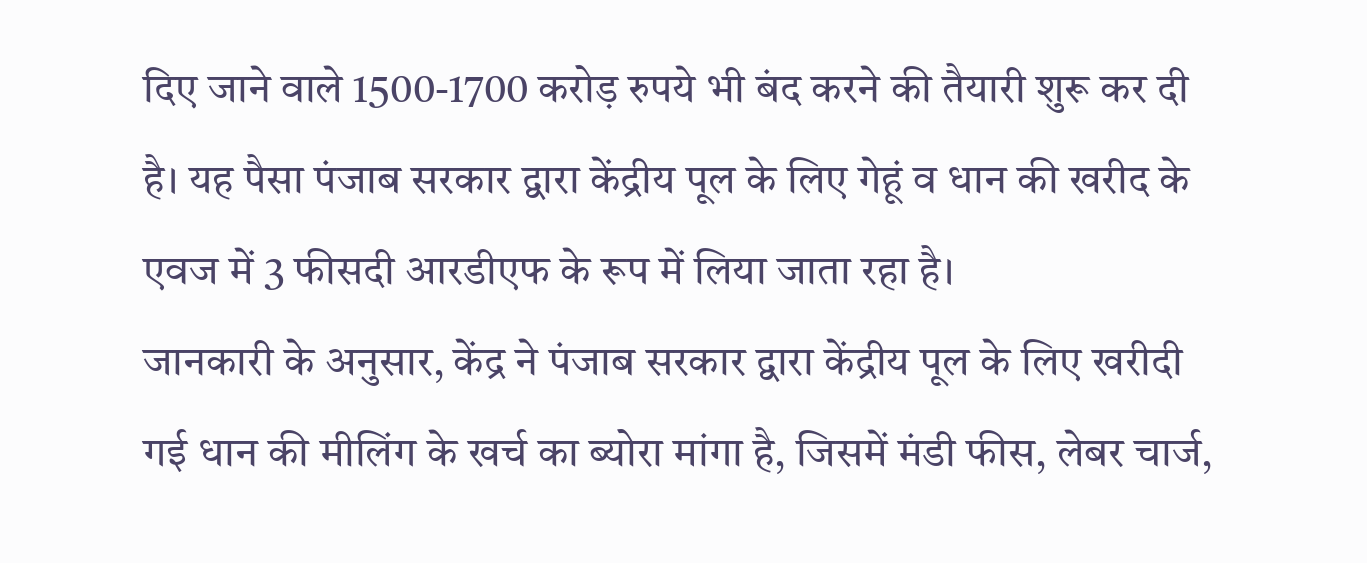दिए जाने वाले 1500-1700 करोड़ रुपये भी बंद करने की तैयारी शुरू कर दी है। यह पैसा पंजाब सरकार द्वारा केंद्रीय पूल के लिए गेहूं व धान की खरीद के एवज में 3 फीसदी आरडीएफ के रूप में लिया जाता रहा है।
जानकारी के अनुसार, केंद्र ने पंजाब सरकार द्वारा केंद्रीय पूल के लिए खरीदी गई धान की मीलिंग के खर्च का ब्योरा मांगा है, जिसमें मंडी फीस, लेबर चार्ज,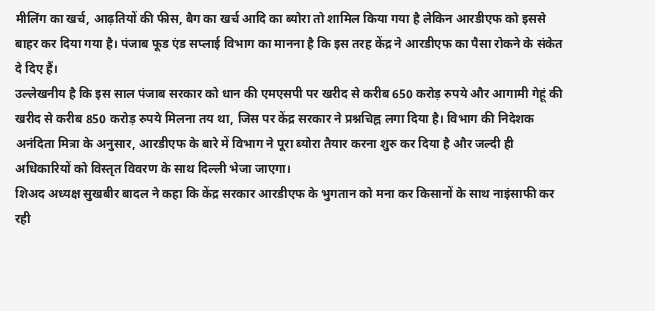मीलिंग का खर्च, आढ़तियों की फीस, बैग का खर्च आदि का ब्योरा तो शामिल किया गया है लेकिन आरडीएफ को इससे बाहर कर दिया गया है। पंजाब फूड एंड सप्लाई विभाग का मानना है कि इस तरह केंद्र ने आरडीएफ का पैसा रोकने के संकेत दे दिए हैं।
उल्लेखनीय है कि इस साल पंजाब सरकार को धान की एमएसपी पर खरीद से करीब 650 करोड़ रुपये और आगामी गेहूं की खरीद से करीब 850 करोड़ रुपये मिलना तय था, जिस पर केंद्र सरकार ने प्रश्नचिह्न लगा दिया है। विभाग की निदेशक अनंदिता मित्रा के अनुसार, आरडीएफ के बारे में विभाग ने पूरा ब्योरा तैयार करना शुरु कर दिया है और जल्दी ही अधिकारियों को विस्तृत विवरण के साथ दिल्ली भेजा जाएगा।
शिअद अध्यक्ष सुखबीर बादल ने कहा कि केंद्र सरकार आरडीएफ के भुगतान को मना कर किसानों के साथ नाइंसाफी कर रही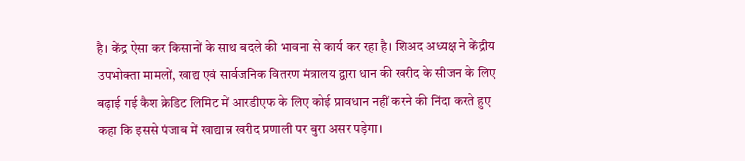है। केंद्र ऐसा कर किसानों के साथ बदले की भावना से कार्य कर रहा है। शिअद अध्यक्ष ने केंद्रीय उपभोक्ता मामलों, खाद्य एवं सार्वजनिक वितरण मंत्रालय द्वारा धान की खरीद के सीजन के लिए बढ़ाई गई कैश क्रेडिट लिमिट में आरडीएफ के लिए कोई प्रावधान नहीं करने की निंदा करते हुए कहा कि इससे पंजाब में खाद्यान्न खरीद प्रणाली पर बुरा असर पड़ेगा।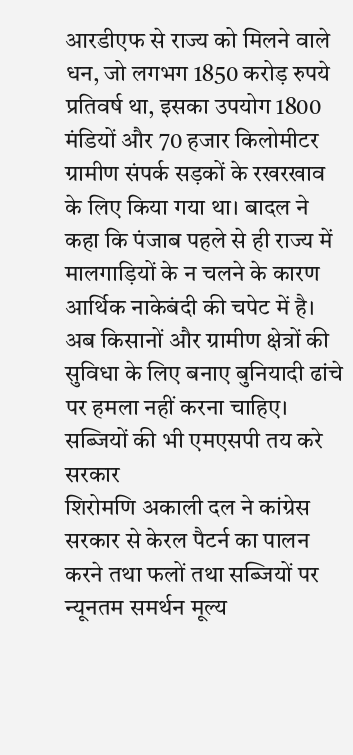आरडीएफ से राज्य को मिलने वाले धन, जो लगभग 1850 करोड़ रुपये प्रतिवर्ष था, इसका उपयोग 1800 मंडियों और 70 हजार किलोमीटर ग्रामीण संपर्क सड़कों के रखरखाव के लिए किया गया था। बादल ने कहा कि पंजाब पहले से ही राज्य में मालगाड़ियों के न चलने के कारण आर्थिक नाकेबंदी की चपेट में है। अब किसानों और ग्रामीण क्षेत्रों की सुविधा के लिए बनाए बुनियादी ढांचे पर हमला नहीं करना चाहिए।
सब्जियों की भी एमएसपी तय करे सरकार
शिरोमणि अकाली दल ने कांग्रेस सरकार से केरल पैटर्न का पालन करने तथा फलों तथा सब्जियों पर न्यूनतम समर्थन मूल्य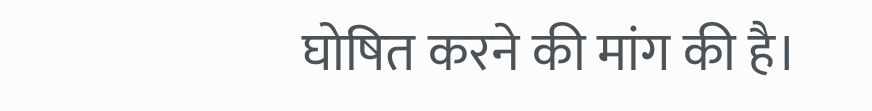घोषित करने की मांग की है।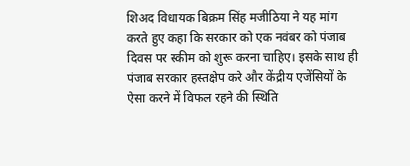शिअद विधायक बिक्रम सिंह मजीठिया ने यह मांग करते हुए कहा कि सरकार को एक नवंबर को पंजाब दिवस पर स्कीम को शुरू करना चाहिए। इसके साथ ही पंजाब सरकार हस्तक्षेप करे और केंद्रीय एजेंसियों के ऐसा करने में विफल रहने की स्थिति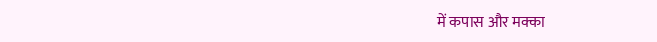में कपास और मक्का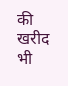की खरीद भी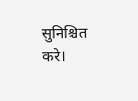सुनिश्चित करे।